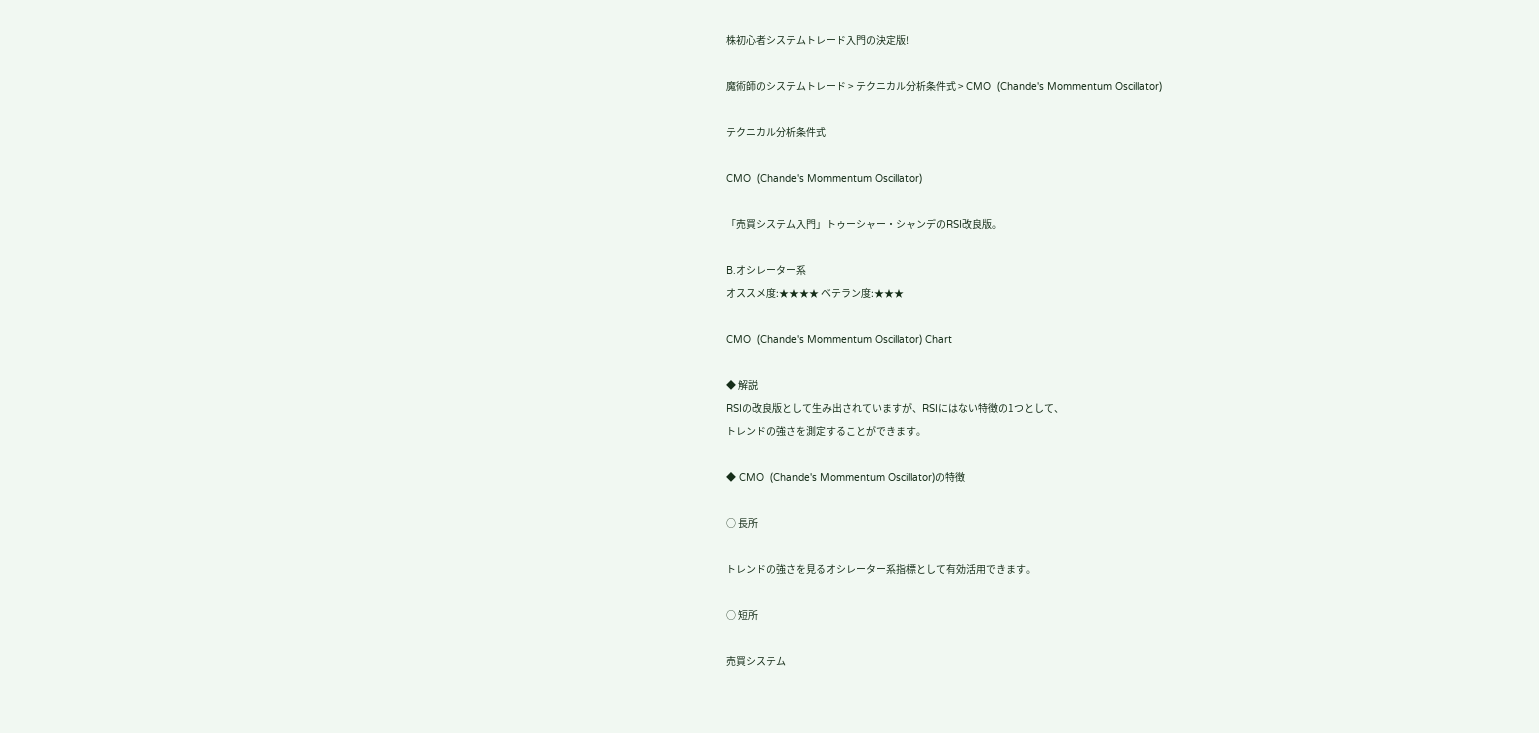株初心者システムトレード入門の決定版!

魔術師のシステムトレード > テクニカル分析条件式 > CMO  (Chande's Mommentum Oscillator)

テクニカル分析条件式

CMO  (Chande's Mommentum Oscillator)

「売買システム入門」トゥーシャー・シャンデのRSI改良版。

B.オシレーター系
オススメ度:★★★★ ベテラン度:★★★

CMO  (Chande's Mommentum Oscillator) Chart

◆ 解説
RSIの改良版として生み出されていますが、RSIにはない特徴の1つとして、
トレンドの強さを測定することができます。

◆ CMO  (Chande's Mommentum Oscillator)の特徴

○ 長所

トレンドの強さを見るオシレーター系指標として有効活用できます。

○ 短所

売買システム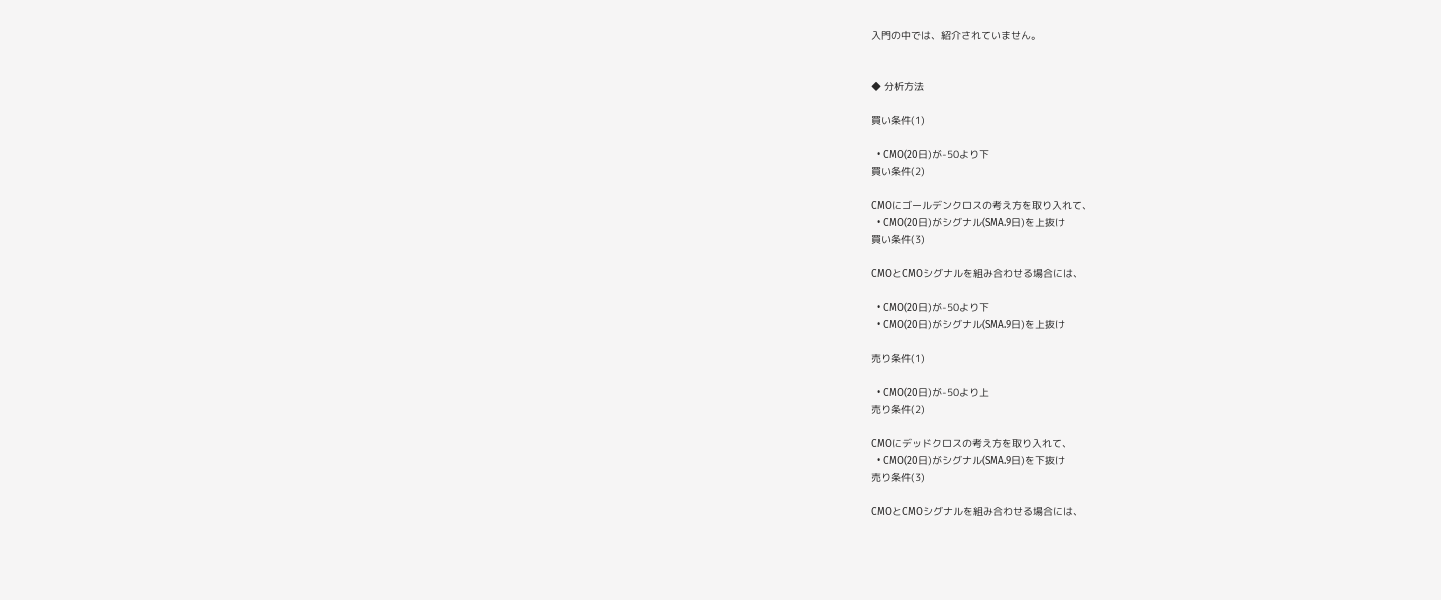入門の中では、紹介されていません。


◆ 分析方法

買い条件(1)

  • CMO(20日)が-50より下
買い条件(2)

CMOにゴールデンクロスの考え方を取り入れて、
  • CMO(20日)がシグナル(SMA.9日)を上抜け
買い条件(3)

CMOとCMOシグナルを組み合わせる場合には、

  • CMO(20日)が-50より下
  • CMO(20日)がシグナル(SMA.9日)を上抜け

売り条件(1)

  • CMO(20日)が-50より上
売り条件(2)

CMOにデッドクロスの考え方を取り入れて、
  • CMO(20日)がシグナル(SMA.9日)を下抜け
売り条件(3)

CMOとCMOシグナルを組み合わせる場合には、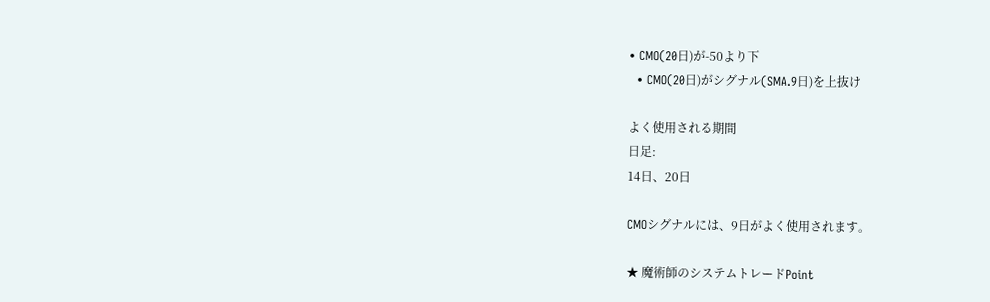• CMO(20日)が-50より下
  • CMO(20日)がシグナル(SMA.9日)を上抜け

よく使用される期間
日足:
14日、20日

CMOシグナルには、9日がよく使用されます。

★ 魔術師のシステムトレードPoint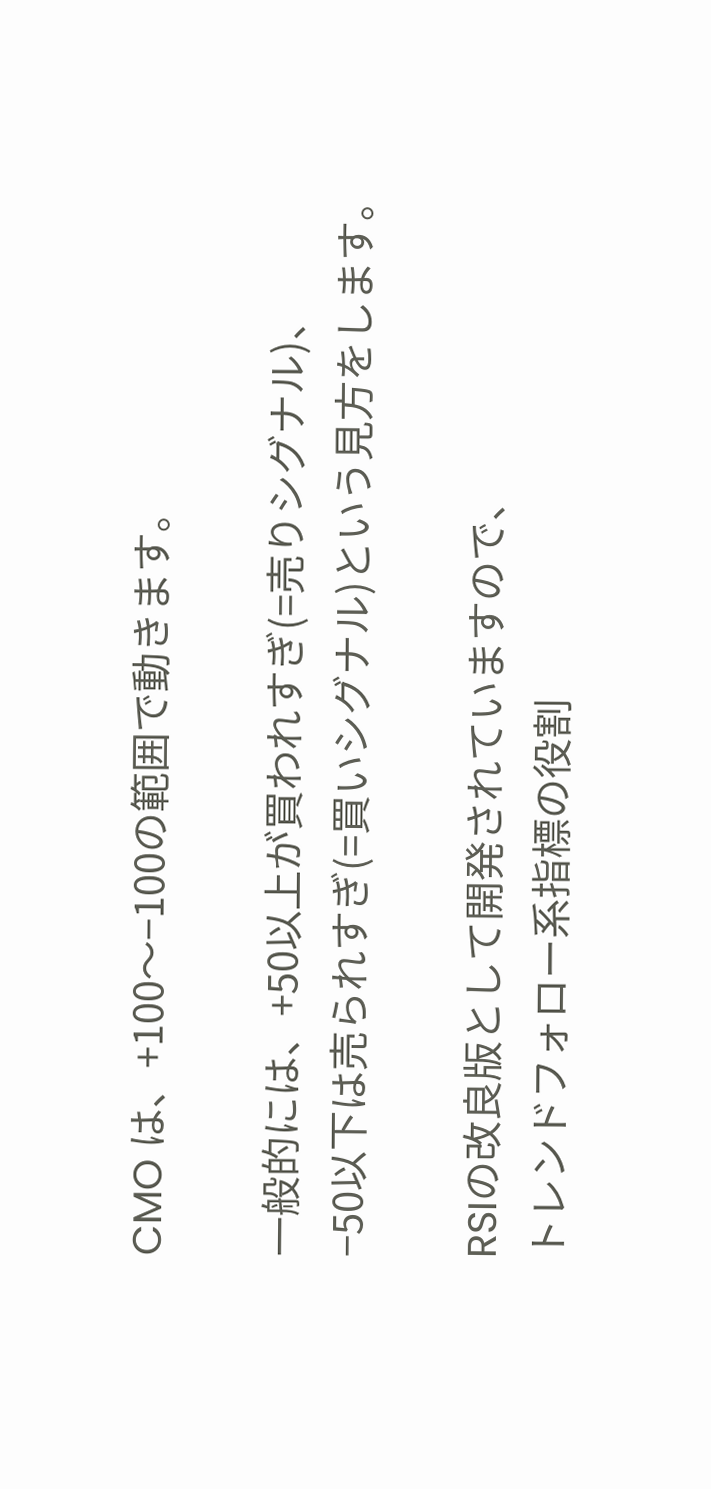CMO は、+100〜−100の範囲で動きます。

一般的には、+50以上が買われすぎ(=売りシグナル)、
−50以下は売られすぎ(=買いシグナル)という見方をします。

RSIの改良版として開発されていますので、
トレンドフォロー系指標の役割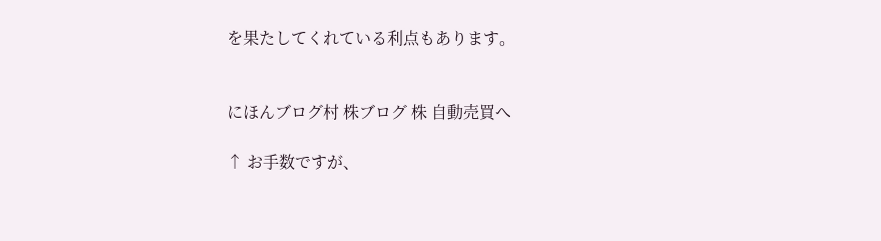を果たしてくれている利点もあります。


にほんブログ村 株ブログ 株 自動売買へ

↑ お手数ですが、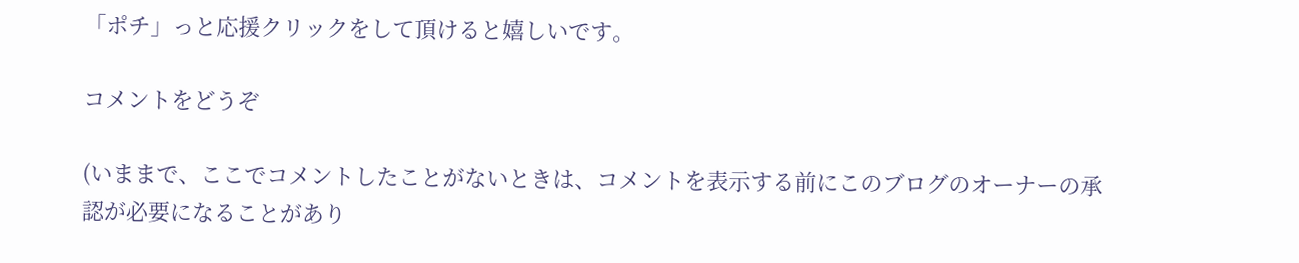「ポチ」っと応援クリックをして頂けると嬉しいです。

コメントをどうぞ

(いままで、ここでコメントしたことがないときは、コメントを表示する前にこのブログのオーナーの承認が必要になることがあり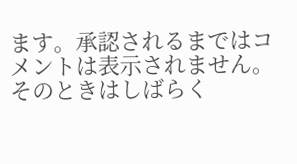ます。承認されるまではコメントは表示されません。そのときはしばらく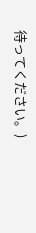待ってください。)